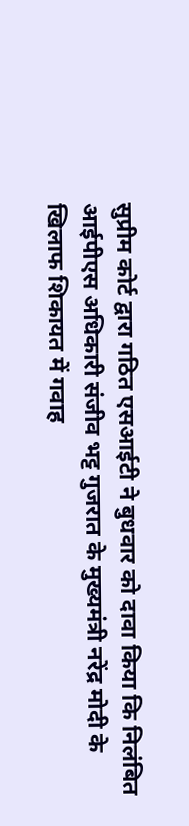सुप्रीम कोर्ट द्वारा गठित एसआईटी ने बुधवार को दावा किया कि निलंबित आईपीएस अधिकारी संजीव भट्ट गुजरात के मुख्यमंत्री नरेंद्र मोदी के खिलाफ शिकायत में गवाह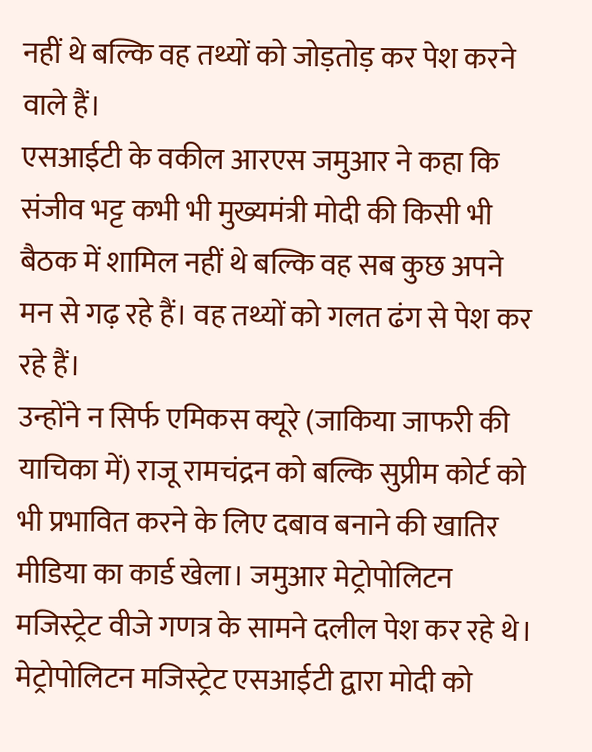नहीं थे बल्कि वह तथ्यों को जोड़तोड़ कर पेश करने वाले हैं।
एसआईटी के वकील आरएस जमुआर ने कहा कि संजीव भट्ट कभी भी मुख्यमंत्री मोदी की किसी भी बैठक में शामिल नहीं थे बल्कि वह सब कुछ अपने मन से गढ़ रहे हैं। वह तथ्यों को गलत ढंग से पेश कर रहे हैं।
उन्होंने न सिर्फ एमिकस क्यूरे (जाकिया जाफरी की याचिका में) राजू रामचंद्रन को बल्कि सुप्रीम कोर्ट को भी प्रभावित करने के लिए दबाव बनाने की खातिर मीडिया का कार्ड खेला। जमुआर मेट्रोपोलिटन मजिस्ट्रेट वीजे गणत्र के सामने दलील पेश कर रहे थे।
मेट्रोपोलिटन मजिस्ट्रेट एसआईटी द्वारा मोदी को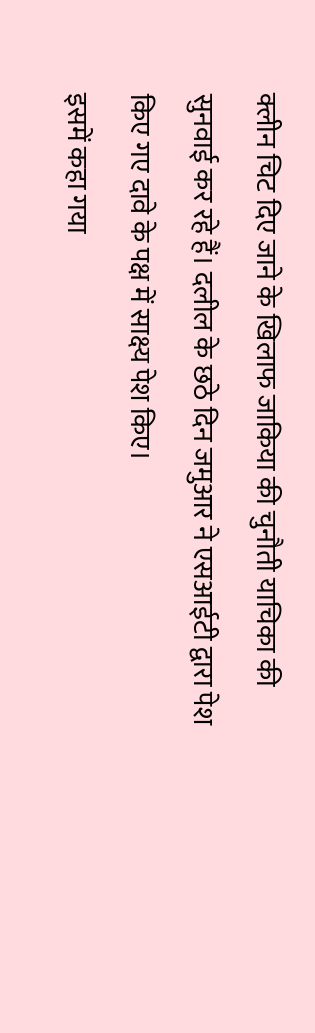क्लीन चिट दिए जाने के खिलाफ जाकिया की चुनौती याचिका की सुनवाई कर रहे हैं। दलील के छठे दिन जमुआर ने एसआईटी द्वारा पेश किए गए दावे के पक्ष में साक्ष्य पेश किए।
इसमें कहा गया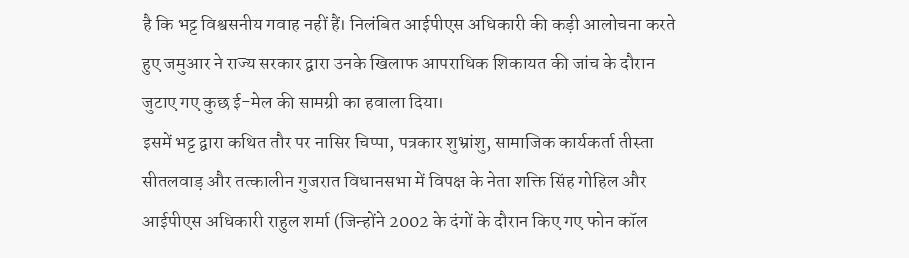है कि भट्ट विश्वसनीय गवाह नहीं हैं। निलंबित आईपीएस अधिकारी की कड़ी आलोचना करते हुए जमुआर ने राज्य सरकार द्वारा उनके खिलाफ आपराधिक शिकायत की जांच के दौरान जुटाए गए कुछ ई-मेल की सामग्री का हवाला दिया।
इसमें भट्ट द्वारा कथित तौर पर नासिर चिप्पा, पत्रकार शुभ्रांशु, सामाजिक कार्यकर्ता तीस्ता सीतलवाड़ और तत्कालीन गुजरात विधानसभा में विपक्ष के नेता शक्ति सिंह गोहिल और आईपीएस अधिकारी राहुल शर्मा (जिन्होंने 2002 के दंगों के दौरान किए गए फोन कॉल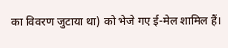का विवरण जुटाया था) को भेजे गए ई-मेल शामिल हैं।